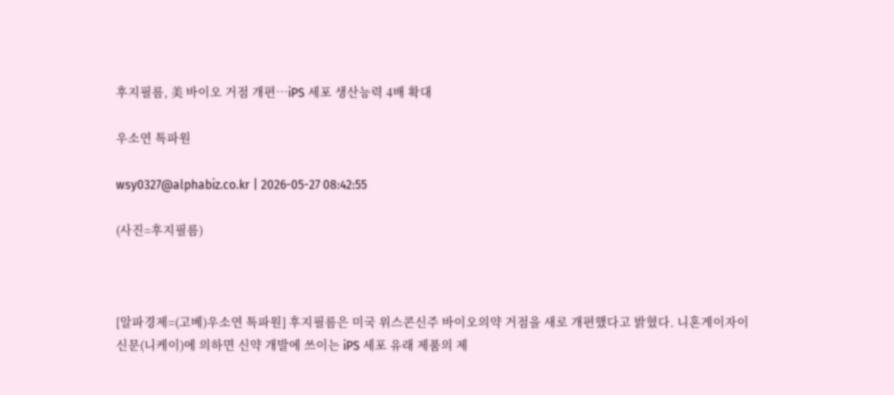후지필름, 美 바이오 거점 개편…iPS 세포 생산능력 4배 확대

우소연 특파원

wsy0327@alphabiz.co.kr | 2026-05-27 08:42:55

(사진=후지필름)



[알파경제=(고베)우소연 특파원] 후지필름은 미국 위스콘신주 바이오의약 거점을 새로 개편했다고 밝혔다. 니혼게이자이신문(니케이)에 의하면 신약 개발에 쓰이는 iPS 세포 유래 제품의 제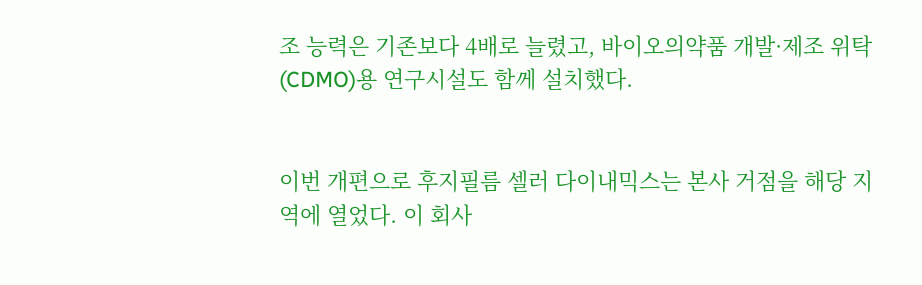조 능력은 기존보다 4배로 늘렸고, 바이오의약품 개발·제조 위탁(CDMO)용 연구시설도 함께 설치했다.


이번 개편으로 후지필름 셀러 다이내믹스는 본사 거점을 해당 지역에 열었다. 이 회사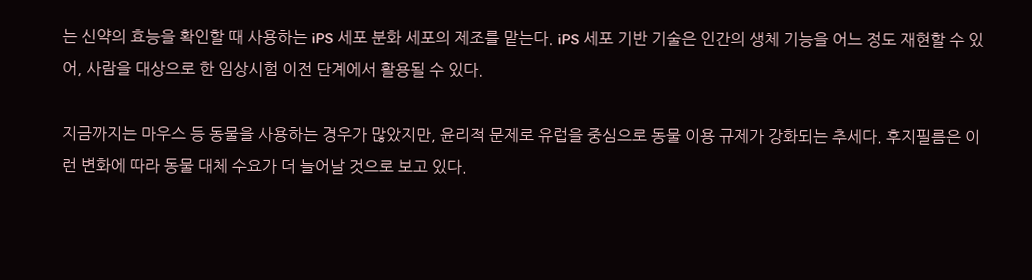는 신약의 효능을 확인할 때 사용하는 iPS 세포 분화 세포의 제조를 맡는다. iPS 세포 기반 기술은 인간의 생체 기능을 어느 정도 재현할 수 있어, 사람을 대상으로 한 임상시험 이전 단계에서 활용될 수 있다.

지금까지는 마우스 등 동물을 사용하는 경우가 많았지만, 윤리적 문제로 유럽을 중심으로 동물 이용 규제가 강화되는 추세다. 후지필름은 이런 변화에 따라 동물 대체 수요가 더 늘어날 것으로 보고 있다.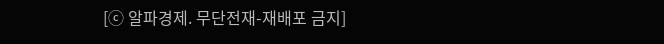[ⓒ 알파경제. 무단전재-재배포 금지]